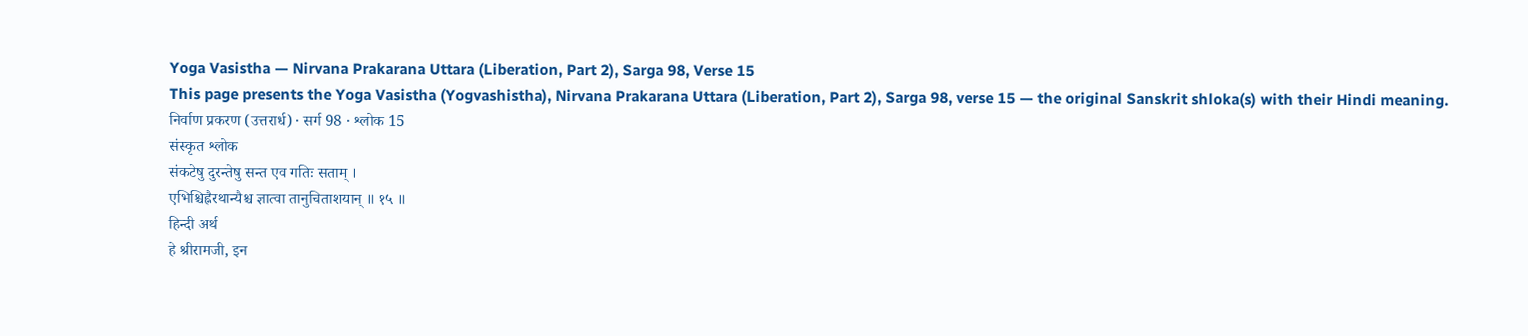Yoga Vasistha — Nirvana Prakarana Uttara (Liberation, Part 2), Sarga 98, Verse 15
This page presents the Yoga Vasistha (Yogvashistha), Nirvana Prakarana Uttara (Liberation, Part 2), Sarga 98, verse 15 — the original Sanskrit shloka(s) with their Hindi meaning.
निर्वाण प्रकरण (उत्तरार्ध) · सर्ग 98 · श्लोक 15
संस्कृत श्लोक
संकटेषु दुरन्तेषु सन्त एव गतिः सताम् ।
एभिश्चिह्नैरथान्यैश्च ज्ञात्वा तानुचिताशयान् ॥ १५ ॥
हिन्दी अर्थ
हे श्रीरामजी, इन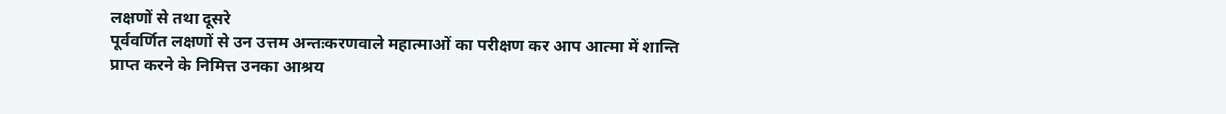लक्षणों से तथा दूसरे
पूर्ववर्णित लक्षणों से उन उत्तम अन्तःकरणवाले महात्माओं का परीक्षण कर आप आत्मा में शान्ति
प्राप्त करने के निमित्त उनका आश्रय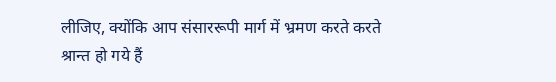लीजिए, क्योंकि आप संसाररूपी मार्ग में भ्रमण करते करते
श्रान्त हो गये हैं